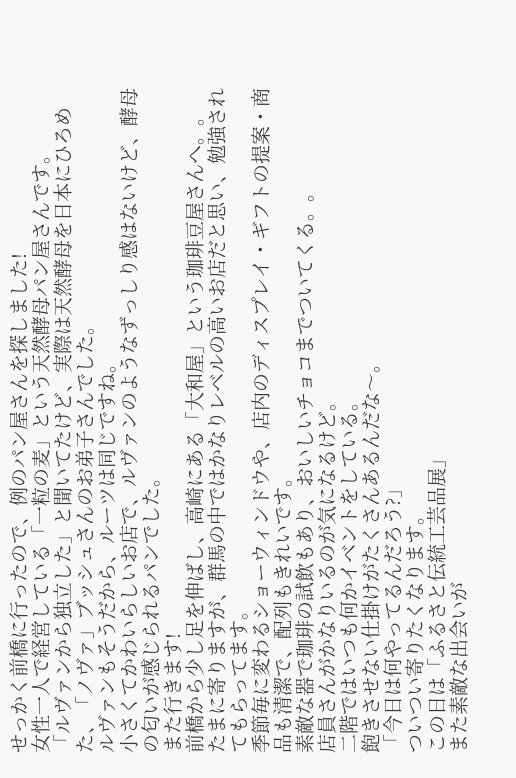せっかく前橋に行ったので、例のパン屋さんを探しました!
女性一人で経営している「一粒の麦」という天然酵母パン屋さんです。
「ルヴァンから独立した」と聞いてたけど、実際は天然酵母を日本にひろめた、「ノヴァ」ブッシュさんのお弟子さんでした。
ルヴァンもそうだから、ルーツは同じですね。
小さくてかわいらしいお店で、ルヴァンのようなずっしり感はないけど、酵母の匂いが感じられるパンでした。
また行きます!
前橋から少し足を伸ばし、高崎にある「大和屋」という珈琲豆屋さんへ。。
たまに寄りますが、群馬の中ではかなりレベルの高いお店だと思い、勉強されてもらってます。
季節毎に変わるショーウィンドウや、店内のディスプレイ・ギフトの提案・商品も清潔で、配列もきれいです。
素敵な器で珈琲の試飲もあり、おいしいチョコまでついてくる。。
店員さんがかなりいるのが気になるけど。
二階ではいつも何かイベントをしている。
飽きさせない仕掛けがたくさんあるんだな〜。
「今日は何やってるんだろう?」
ついつい寄りたくなります。
この日は「ふるさと伝統工芸品展」
また素敵な出会いが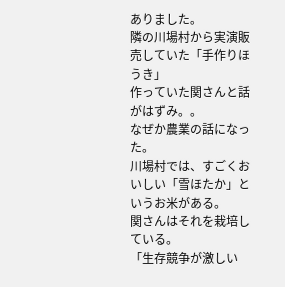ありました。
隣の川場村から実演販売していた「手作りほうき」
作っていた関さんと話がはずみ。。
なぜか農業の話になった。
川場村では、すごくおいしい「雪ほたか」というお米がある。
関さんはそれを栽培している。
「生存競争が激しい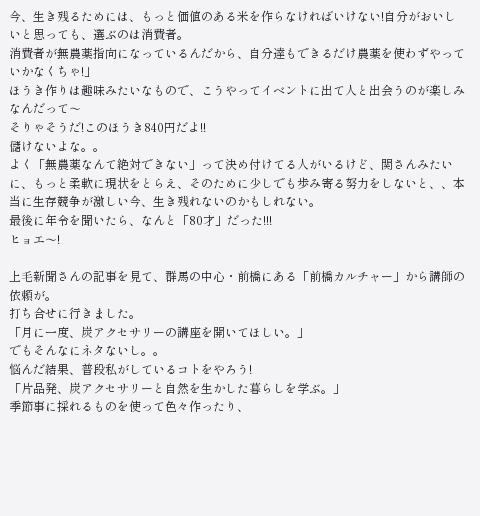今、生き残るためには、もっと価値のある米を作らなければいけない!自分がおいしいと思っても、選ぶのは消費者。
消費者が無農薬指向になっているんだから、自分達もできるだけ農薬を使わずやっていかなくちゃ!」
ほうき作りは趣味みたいなもので、こうやってイベントに出て人と出会うのが楽しみなんだって〜
そりゃそうだ!このほうき840円だよ!!
儲けないよな。。
よく「無農薬なんて絶対できない」って決め付けてる人がいるけど、関さんみたいに、もっと柔軟に現状をとらえ、そのために少しでも歩み寄る努力をしないと、、本当に生存競争が激しい今、生き残れないのかもしれない。
最後に年令を聞いたら、なんと「80才」だった!!!
ヒョエ〜!

上毛新聞さんの記事を見て、群馬の中心・前橋にある「前橋カルチャー」から講師の依頼が。
打ち合せに行きました。
「月に一度、炭アクセサリーの講座を開いてほしい。」
でもそんなにネタないし。。
悩んだ結果、普段私がしているコトをやろう!
「片品発、炭アクセサリーと自然を生かした暮らしを学ぶ。」
季節事に採れるものを使って色々作ったり、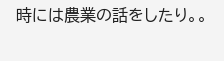時には農業の話をしたり。。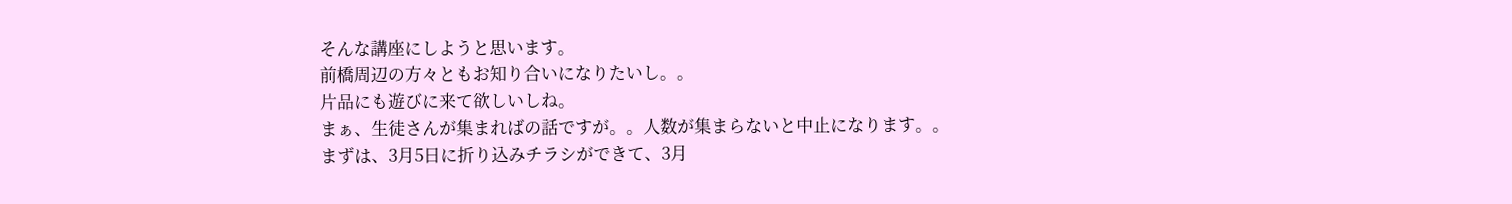そんな講座にしようと思います。
前橋周辺の方々ともお知り合いになりたいし。。
片品にも遊びに来て欲しいしね。
まぁ、生徒さんが集まればの話ですが。。人数が集まらないと中止になります。。
まずは、3月5日に折り込みチラシができて、3月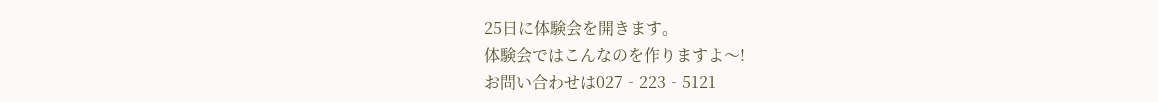25日に体験会を開きます。
体験会ではこんなのを作りますよ〜!
お問い合わせは027‐223‐5121